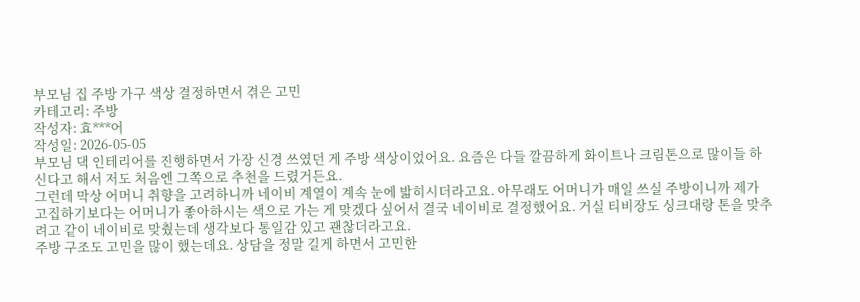부모님 집 주방 가구 색상 결정하면서 겪은 고민
카테고리: 주방
작성자: 효***어
작성일: 2026-05-05
부모님 댁 인테리어를 진행하면서 가장 신경 쓰였던 게 주방 색상이었어요. 요즘은 다들 깔끔하게 화이트나 크림톤으로 많이들 하신다고 해서 저도 처음엔 그쪽으로 추천을 드렸거든요.
그런데 막상 어머니 취향을 고려하니까 네이비 계열이 계속 눈에 밟히시더라고요. 아무래도 어머니가 매일 쓰실 주방이니까 제가 고집하기보다는 어머니가 좋아하시는 색으로 가는 게 맞겠다 싶어서 결국 네이비로 결정했어요. 거실 티비장도 싱크대랑 톤을 맞추려고 같이 네이비로 맞췄는데 생각보다 통일감 있고 괜찮더라고요.
주방 구조도 고민을 많이 했는데요. 상담을 정말 길게 하면서 고민한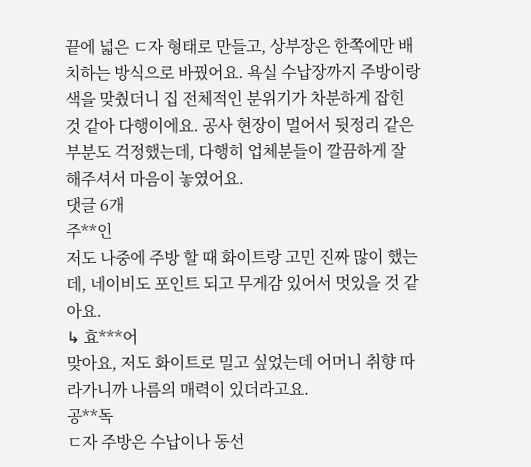끝에 넓은 ㄷ자 형태로 만들고, 상부장은 한쪽에만 배치하는 방식으로 바꿨어요. 욕실 수납장까지 주방이랑 색을 맞췄더니 집 전체적인 분위기가 차분하게 잡힌 것 같아 다행이에요. 공사 현장이 멀어서 뒷정리 같은 부분도 걱정했는데, 다행히 업체분들이 깔끔하게 잘 해주셔서 마음이 놓였어요.
댓글 6개
주**인
저도 나중에 주방 할 때 화이트랑 고민 진짜 많이 했는데, 네이비도 포인트 되고 무게감 있어서 멋있을 것 같아요.
↳ 효***어
맞아요, 저도 화이트로 밀고 싶었는데 어머니 취향 따라가니까 나름의 매력이 있더라고요.
공**독
ㄷ자 주방은 수납이나 동선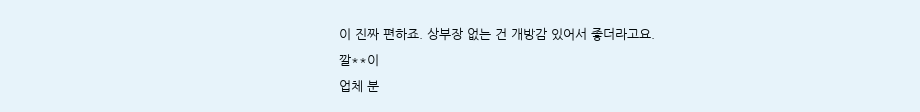이 진짜 편하죠. 상부장 없는 건 개방감 있어서 좋더라고요.
깔**이
업체 분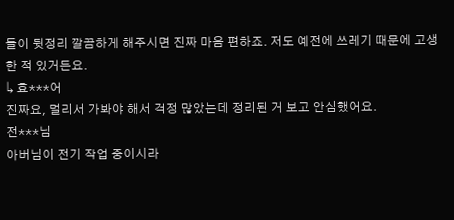들이 뒷정리 깔끔하게 해주시면 진짜 마음 편하죠. 저도 예전에 쓰레기 때문에 고생한 적 있거든요.
↳ 효***어
진짜요, 멀리서 가봐야 해서 걱정 많았는데 정리된 거 보고 안심했어요.
전***님
아버님이 전기 작업 중이시라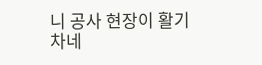니 공사 현장이 활기차네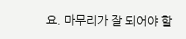요. 마무리가 잘 되어야 할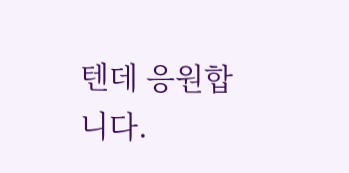텐데 응원합니다.